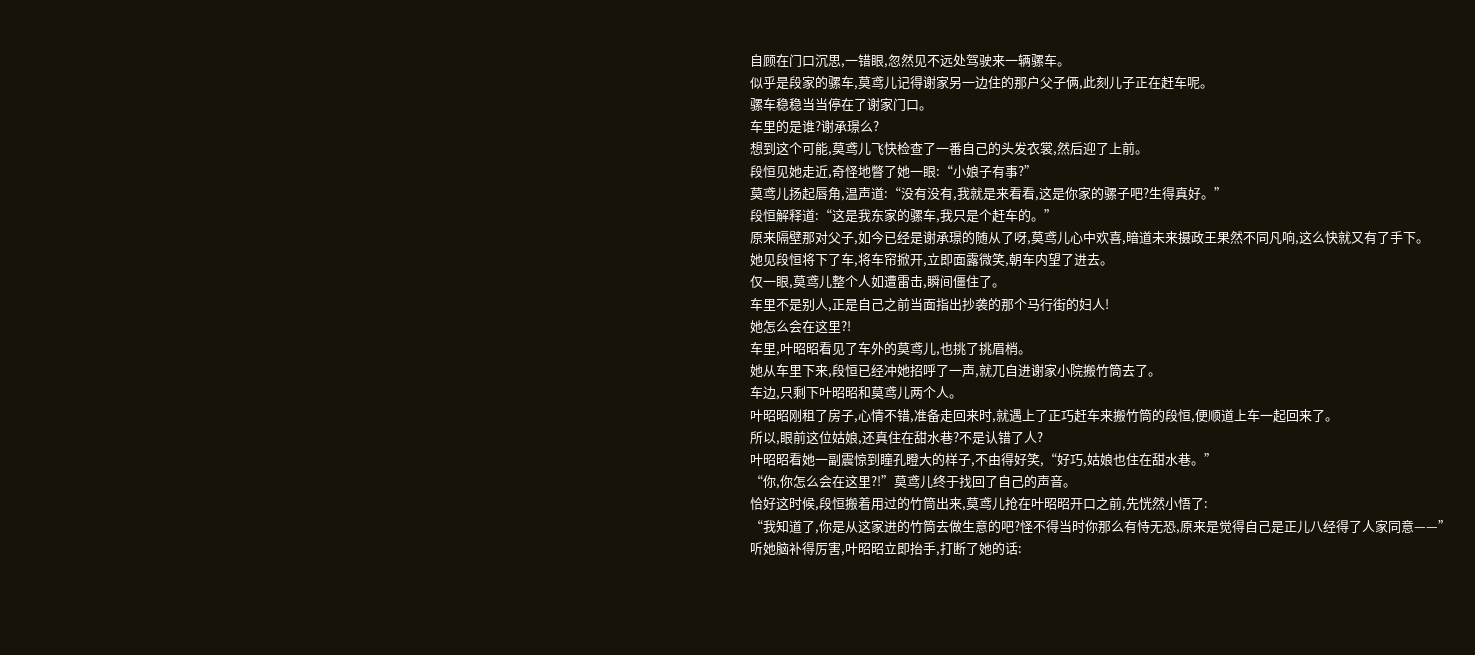自顾在门口沉思,一错眼,忽然见不远处驾驶来一辆骡车。
似乎是段家的骡车,莫鸢儿记得谢家另一边住的那户父子俩,此刻儿子正在赶车呢。
骡车稳稳当当停在了谢家门口。
车里的是谁?谢承璟么?
想到这个可能,莫鸢儿飞快检查了一番自己的头发衣裳,然后迎了上前。
段恒见她走近,奇怪地瞥了她一眼:“小娘子有事?”
莫鸢儿扬起唇角,温声道:“没有没有,我就是来看看,这是你家的骡子吧?生得真好。”
段恒解释道:“这是我东家的骡车,我只是个赶车的。”
原来隔壁那对父子,如今已经是谢承璟的随从了呀,莫鸢儿心中欢喜,暗道未来摄政王果然不同凡响,这么快就又有了手下。
她见段恒将下了车,将车帘掀开,立即面露微笑,朝车内望了进去。
仅一眼,莫鸢儿整个人如遭雷击,瞬间僵住了。
车里不是别人,正是自己之前当面指出抄袭的那个马行街的妇人!
她怎么会在这里?!
车里,叶昭昭看见了车外的莫鸢儿,也挑了挑眉梢。
她从车里下来,段恒已经冲她招呼了一声,就兀自进谢家小院搬竹筒去了。
车边,只剩下叶昭昭和莫鸢儿两个人。
叶昭昭刚租了房子,心情不错,准备走回来时,就遇上了正巧赶车来搬竹筒的段恒,便顺道上车一起回来了。
所以,眼前这位姑娘,还真住在甜水巷?不是认错了人?
叶昭昭看她一副震惊到瞳孔瞪大的样子,不由得好笑,“好巧,姑娘也住在甜水巷。”
“你,你怎么会在这里?!”莫鸢儿终于找回了自己的声音。
恰好这时候,段恒搬着用过的竹筒出来,莫鸢儿抢在叶昭昭开口之前,先恍然小悟了:
“我知道了,你是从这家进的竹筒去做生意的吧?怪不得当时你那么有恃无恐,原来是觉得自己是正儿八经得了人家同意——”
听她脑补得厉害,叶昭昭立即抬手,打断了她的话: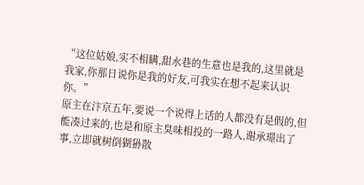“这位姑娘,实不相瞒,甜水巷的生意也是我的,这里就是我家,你那日说你是我的好友,可我实在想不起来认识你。”
原主在汴京五年,要说一个说得上话的人都没有是假的,但能凑过来的,也是和原主臭味相投的一路人,谢承璟出了事,立即就树倒猢狲散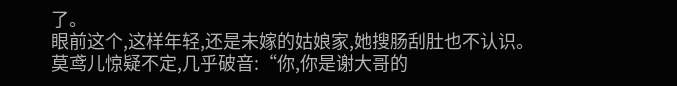了。
眼前这个,这样年轻,还是未嫁的姑娘家,她搜肠刮肚也不认识。
莫鸢儿惊疑不定,几乎破音:“你,你是谢大哥的